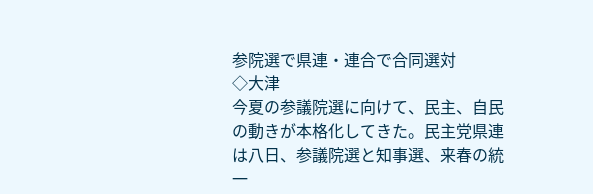参院選で県連・連合で合同選対
◇大津
今夏の参議院選に向けて、民主、自民の動きが本格化してきた。民主党県連は八日、参議院選と知事選、来春の統一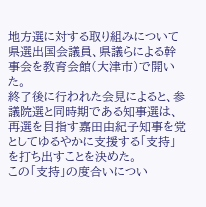地方選に対する取り組みについて県選出国会議員、県議らによる幹事会を教育会館(大津市)で開いた。
終了後に行われた会見によると、参議院選と同時期である知事選は、再選を目指す嘉田由紀子知事を党としてゆるやかに支援する「支持」を打ち出すことを決めた。
この「支持」の度合いについ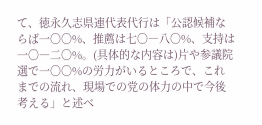て、徳永久志県連代表代行は「公認候補ならば一〇〇%、推薦は七〇―八〇%、支持は一〇―二〇%。(具体的な内容は)片や参議院選で一〇〇%の労力がいるところで、これまでの流れ、現場での党の体力の中で今後考える」と述べ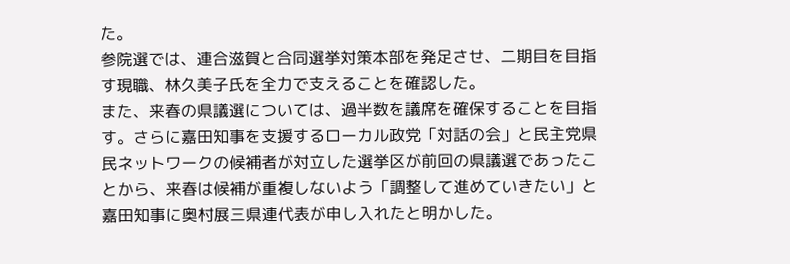た。
参院選では、連合滋賀と合同選挙対策本部を発足させ、二期目を目指す現職、林久美子氏を全力で支えることを確認した。
また、来春の県議選については、過半数を議席を確保することを目指す。さらに嘉田知事を支援するローカル政党「対話の会」と民主党県民ネットワークの候補者が対立した選挙区が前回の県議選であったことから、来春は候補が重複しないよう「調整して進めていきたい」と嘉田知事に奥村展三県連代表が申し入れたと明かした。